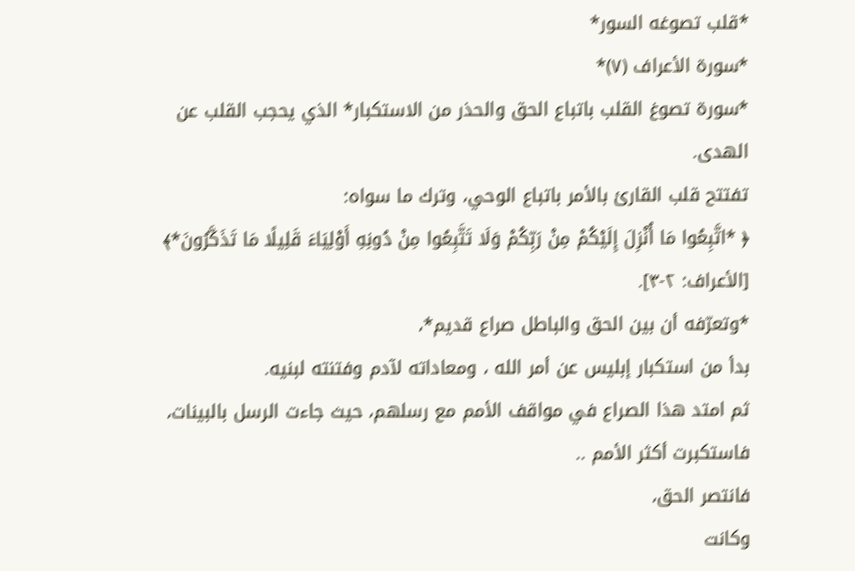*قلب تصوغه السور*
*سورة الأعراف (٧)*
*سورة تصوغ القلب باتباع الحق والحذر من الاستكبار* الذي يحجب القلب عن الهدى.
تفتتح قلب القارئ بالأمر باتباع الوحي، وترك ما سواه:
﴿ *اتَّبِعُوا مَا أُنْزِلَ إِلَيْكُمْ مِنْ رَبِّكُمْ وَلَا تَتَّبِعُوا مِنْ دُونِهِ أَوْلِيَاءَ قَلِيلًا مَا تَذَكَّرُونَ*﴾ [الأعراف: ٢-٣].
*وتعرّفه أن بين الحق والباطل صراع قديم*،
بدأ من استكبار إبليس عن أمر الله ، ومعاداته لآدم وفتنته لبنيه.
ثم امتد هذا الصراع في مواقف الأمم مع رسلهم، حيث جاءت الرسل بالبينات، فاستكبرت أكثر الأمم ..
فانتصر الحق،
وكانت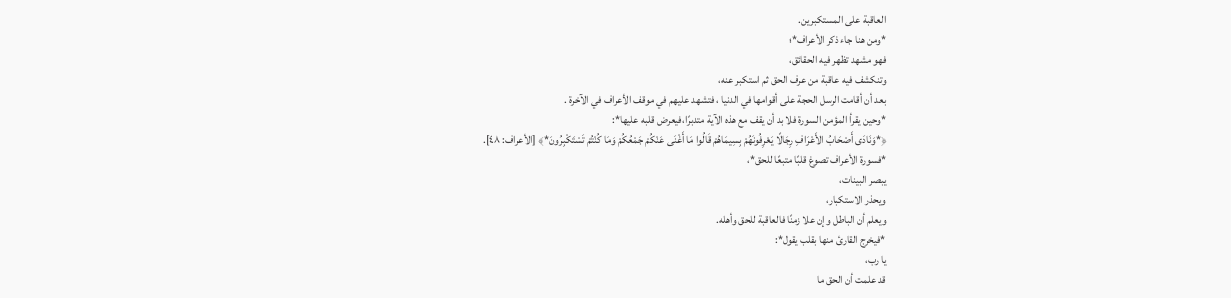العاقبة على المستكبرين.
*ومن هنا جاء ذكر الأعراف*؛
فهو مشهد تظهر فيه الحقائق،
وتنكشف فيه عاقبة من عرف الحق ثم استكبر عنه،
بعد أن أقامت الرسل الحجة على أقوامها في الدنيا ، فتشهد عليهم في موقف الأعراف في الآخرة .
*وحين يقرأ المؤمن السورة فلا بد أن يقف مع هذه الآية متدبرًا،فيعرض قلبه عليها*:
﴿*وَنَادَى أَصْحَابُ الأَعْرَافِ رِجَالًا يَعْرِفُونَهُمْ بِسِيمَاهُمْ قَالُوا مَا أَغْنَى عَنْكُمْ جَمْعُكُمْ وَمَا كُنْتُمْ تَسْتَكْبِرُونَ*﴾ [الأعراف: ٤٨].
*فسورة الأعراف تصوغ قلبًا متبعًا للحق*،
يبصر البينات،
ويحذر الاستكبار،
ويعلم أن الباطل وإن علا زمنًا فالعاقبة للحق وأهله.
*فيخرج القارئ منها بقلب يقول*:
يا رب،
قد علمت أن الحق ما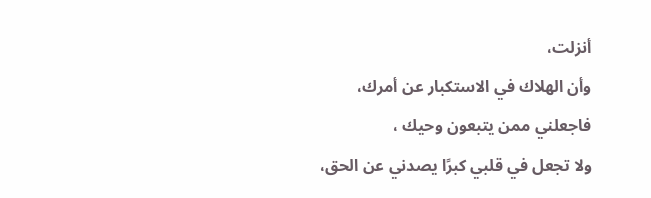أنزلت،
وأن الهلاك في الاستكبار عن أمرك،
فاجعلني ممن يتبعون وحيك ،
ولا تجعل في قلبي كبرًا يصدني عن الحق،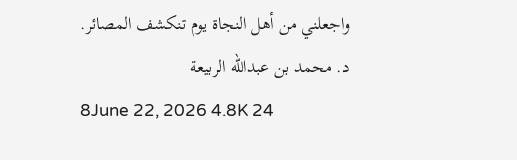واجعلني من أهل النجاة يوم تنكشف المصائر.
د. محمد بن عبدالله الربيعة
8June 22, 2026 4.8K 24